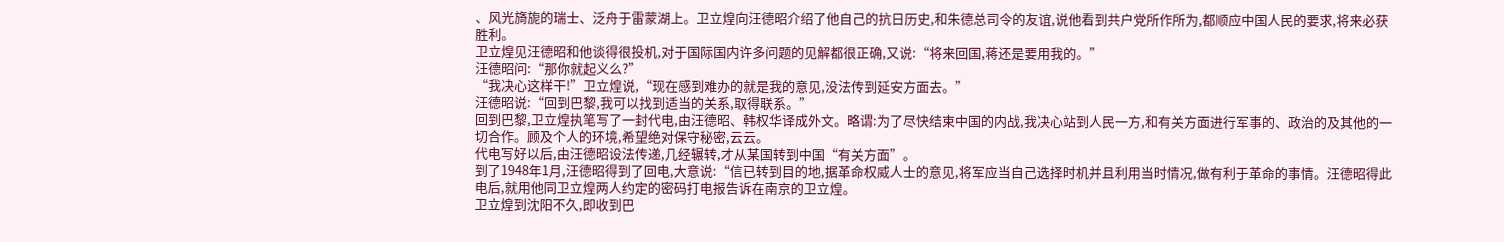、风光旖旎的瑞士、泛舟于雷蒙湖上。卫立煌向汪德昭介绍了他自己的抗日历史,和朱德总司令的友谊,说他看到共户党所作所为,都顺应中国人民的要求,将来必获胜利。
卫立煌见汪德昭和他谈得很投机,对于国际国内许多问题的见解都很正确,又说:“将来回国,蒋还是要用我的。”
汪德昭问:“那你就起义么?”
“我决心这样干!”卫立煌说,“现在感到难办的就是我的意见,没法传到延安方面去。”
汪德昭说:“回到巴黎,我可以找到适当的关系,取得联系。”
回到巴黎,卫立煌执笔写了一封代电,由汪德昭、韩权华译成外文。略谓:为了尽快结束中国的内战,我决心站到人民一方,和有关方面进行军事的、政治的及其他的一切合作。顾及个人的环境,希望绝对保守秘密,云云。
代电写好以后,由汪德昭设法传递,几经辗转,才从某国转到中国“有关方面”。
到了1948年1月,汪德昭得到了回电,大意说:“信已转到目的地,据革命权威人士的意见,将军应当自己选择时机并且利用当时情况,做有利于革命的事情。汪德昭得此电后,就用他同卫立煌两人约定的密码打电报告诉在南京的卫立煌。
卫立煌到沈阳不久,即收到巴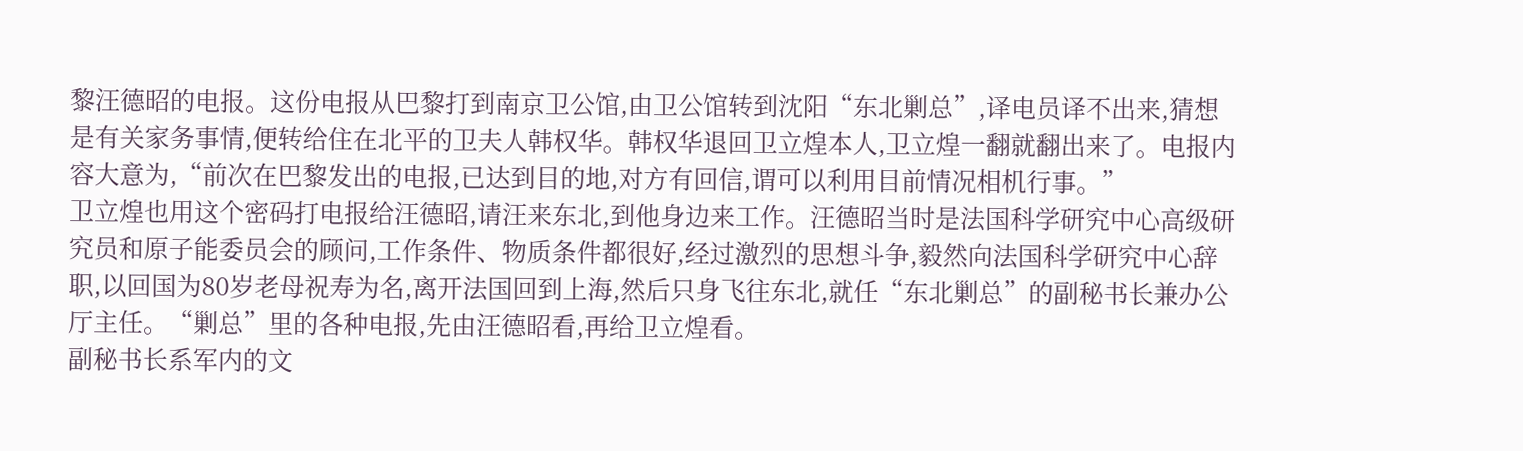黎汪德昭的电报。这份电报从巴黎打到南京卫公馆,由卫公馆转到沈阳“东北剿总”,译电员译不出来,猜想是有关家务事情,便转给住在北平的卫夫人韩权华。韩权华退回卫立煌本人,卫立煌一翻就翻出来了。电报内容大意为,“前次在巴黎发出的电报,已达到目的地,对方有回信,谓可以利用目前情况相机行事。”
卫立煌也用这个密码打电报给汪德昭,请汪来东北,到他身边来工作。汪德昭当时是法国科学研究中心高级研究员和原子能委员会的顾问,工作条件、物质条件都很好,经过激烈的思想斗争,毅然向法国科学研究中心辞职,以回国为80岁老母祝寿为名,离开法国回到上海,然后只身飞往东北,就任“东北剿总”的副秘书长兼办公厅主任。“剿总”里的各种电报,先由汪德昭看,再给卫立煌看。
副秘书长系军内的文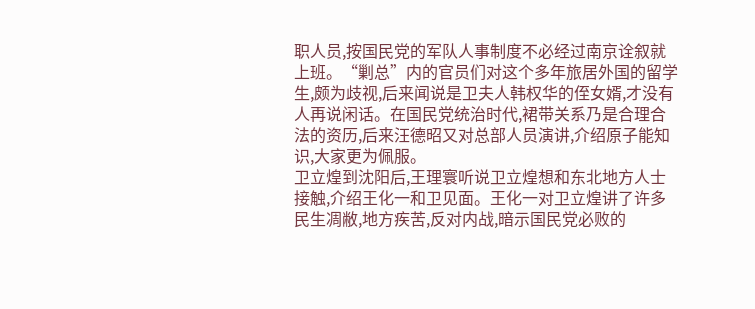职人员,按国民党的军队人事制度不必经过南京诠叙就上班。“剿总”内的官员们对这个多年旅居外国的留学生,颇为歧视,后来闻说是卫夫人韩权华的侄女婿,才没有人再说闲话。在国民党统治时代,裙带关系乃是合理合法的资历,后来汪德昭又对总部人员演讲,介绍原子能知识,大家更为佩服。
卫立煌到沈阳后,王理寰听说卫立煌想和东北地方人士接触,介绍王化一和卫见面。王化一对卫立煌讲了许多民生凋敝,地方疾苦,反对内战,暗示国民党必败的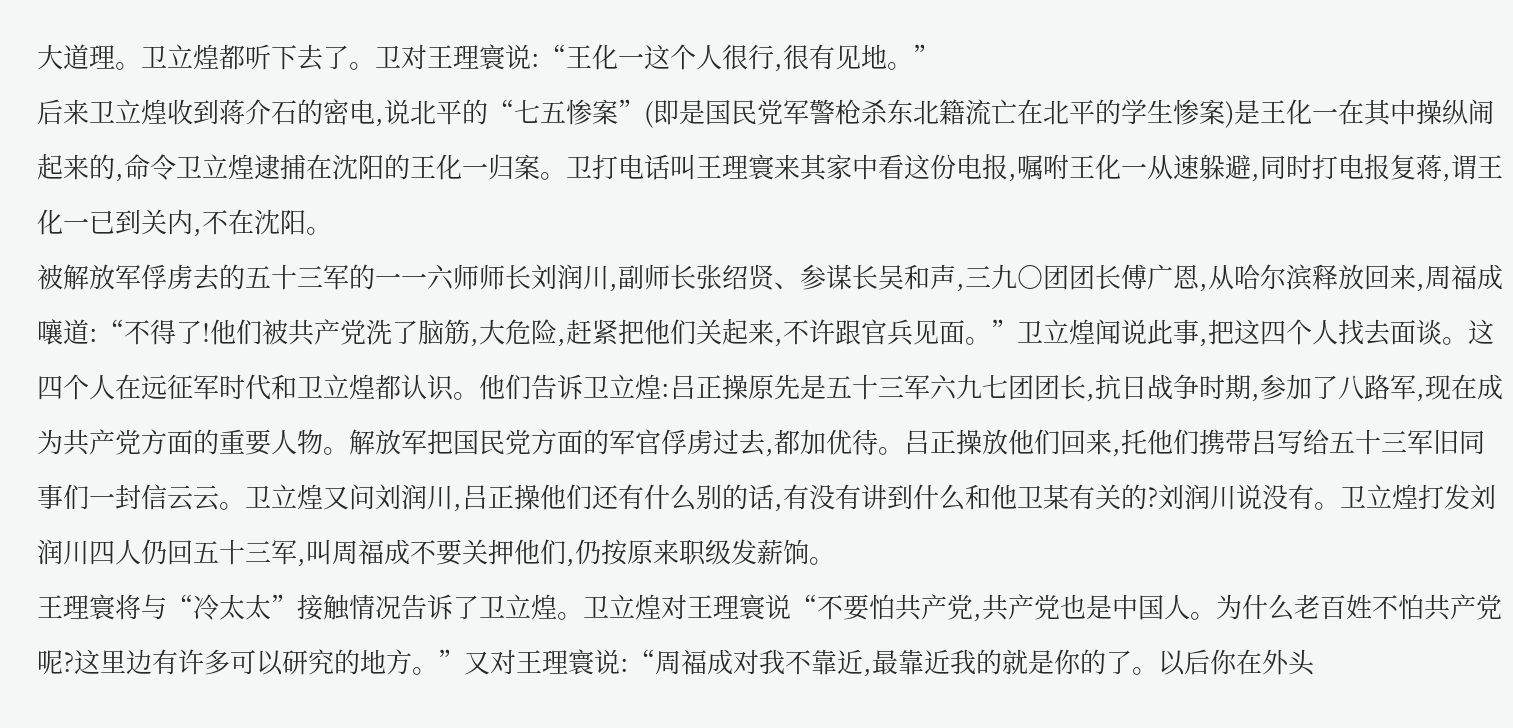大道理。卫立煌都听下去了。卫对王理寰说:“王化一这个人很行,很有见地。”
后来卫立煌收到蒋介石的密电,说北平的“七五惨案”(即是国民党军警枪杀东北籍流亡在北平的学生惨案)是王化一在其中操纵闹起来的,命令卫立煌逮捕在沈阳的王化一归案。卫打电话叫王理寰来其家中看这份电报,嘱咐王化一从速躲避,同时打电报复蒋,谓王化一已到关内,不在沈阳。
被解放军俘虏去的五十三军的一一六师师长刘润川,副师长张绍贤、参谋长吴和声,三九○团团长傅广恩,从哈尔滨释放回来,周福成嚷道:“不得了!他们被共产党洗了脑筋,大危险,赶紧把他们关起来,不许跟官兵见面。”卫立煌闻说此事,把这四个人找去面谈。这四个人在远征军时代和卫立煌都认识。他们告诉卫立煌:吕正操原先是五十三军六九七团团长,抗日战争时期,参加了八路军,现在成为共产党方面的重要人物。解放军把国民党方面的军官俘虏过去,都加优待。吕正操放他们回来,托他们携带吕写给五十三军旧同事们一封信云云。卫立煌又问刘润川,吕正操他们还有什么别的话,有没有讲到什么和他卫某有关的?刘润川说没有。卫立煌打发刘润川四人仍回五十三军,叫周福成不要关押他们,仍按原来职级发薪饷。
王理寰将与“冷太太”接触情况告诉了卫立煌。卫立煌对王理寰说“不要怕共产党,共产党也是中国人。为什么老百姓不怕共产党呢?这里边有许多可以研究的地方。”又对王理寰说:“周福成对我不靠近,最靠近我的就是你的了。以后你在外头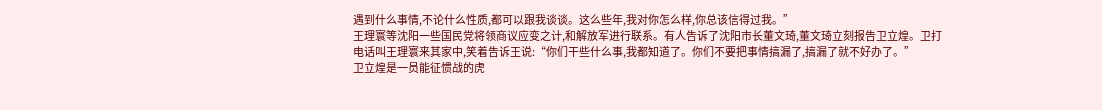遇到什么事情,不论什么性质,都可以跟我谈谈。这么些年,我对你怎么样,你总该信得过我。”
王理寰等沈阳一些国民党将领商议应变之计,和解放军进行联系。有人告诉了沈阳市长董文琦,董文琦立刻报告卫立煌。卫打电话叫王理寰来其家中,笑着告诉王说:“你们干些什么事,我都知道了。你们不要把事情搞漏了,搞漏了就不好办了。”
卫立煌是一员能征惯战的虎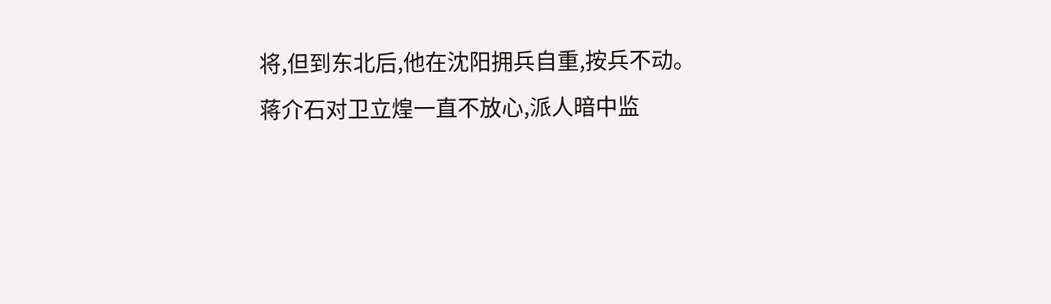将,但到东北后,他在沈阳拥兵自重,按兵不动。
蒋介石对卫立煌一直不放心,派人暗中监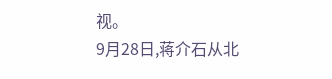视。
9月28日,蒋介石从北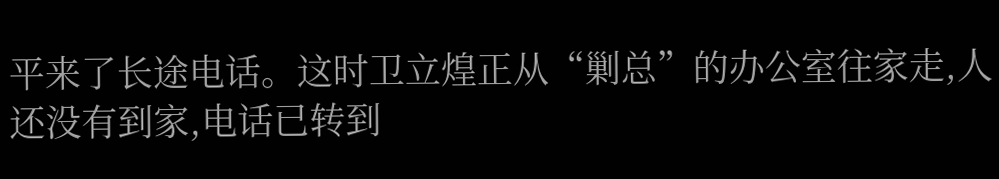平来了长途电话。这时卫立煌正从“剿总”的办公室往家走,人还没有到家,电话已转到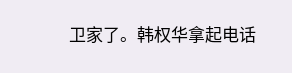卫家了。韩权华拿起电话